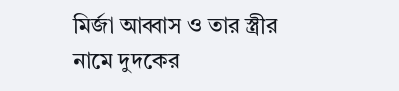মির্জা আব্বাস ও তার স্ত্রীর নামে দুদকের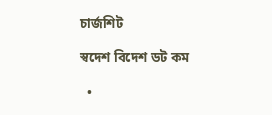চার্জশিট

স্বদেশ বিদেশ ডট কম

  •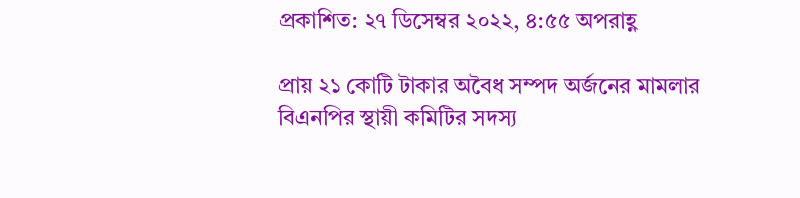প্রকাশিত: ২৭ ডিসেম্বর ২০২২, ৪:৫৫ অপরাহ্ণ

প্রায় ২১ কোটি টাকার অবৈধ সম্পদ অর্জনের মামলার বিএনপির স্থায়ী কমিটির সদস্য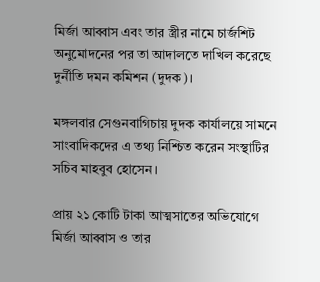মির্জা আব্বাস এবং তার স্ত্রীর নামে চার্জশিট অনুমোদনের পর তা আদালতে দাখিল করেছে দুর্নীতি দমন কমিশন (দুদক)।

মঙ্গলবার সেগুনবাগিচায় দুদক কার্যালয়ে সামনে সাংবাদিকদের এ তথ্য নিশ্চিত করেন সংস্থাটির সচিব মাহবুব হোসেন।

প্রায় ২১ কোটি টাকা আত্মসাতের অভিযোগে মির্জা আব্বাস ও তার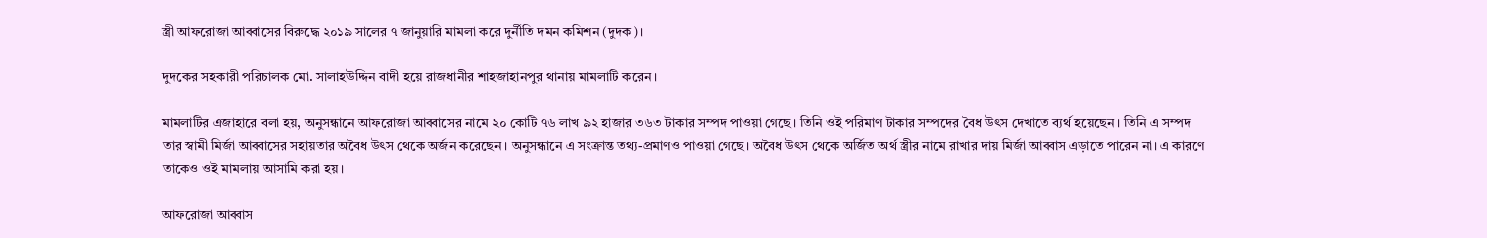স্ত্রী আফরোজা আব্বাসের বিরুদ্ধে ২০১৯ সালের ৭ জানুয়ারি মামলা করে দুর্নীতি দমন কমিশন (দুদক)।

দুদকের সহকারী পরিচালক মো. সালাহউদ্দিন বাদী হয়ে রাজধানীর শাহজাহানপুর থানায় মামলাটি করেন।

মামলাটির এজাহারে বলা হয়, অনুসন্ধানে আফরোজা আব্বাসের নামে ২০ কোটি ৭৬ লাখ ৯২ হাজার ৩৬৩ টাকার সম্পদ পাওয়া গেছে। তিনি ওই পরিমাণ টাকার সম্পদের বৈধ উৎস দেখাতে ব্যর্থ হয়েছেন। তিনি এ সম্পদ তার স্বামী মির্জা আব্বাসের সহায়তার অবৈধ উৎস থেকে অর্জন করেছেন। অনুসন্ধানে এ সংক্রান্ত তথ্য-প্রমাণও পাওয়া গেছে। অবৈধ উৎস থেকে অর্জিত অর্থ স্ত্রীর নামে রাখার দায় মির্জা আব্বাস এড়াতে পারেন না। এ কারণে তাকেও ওই মামলায় আসামি করা হয়।

আফরোজা আব্বাস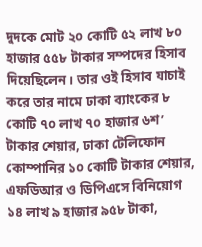দুদকে মোট ২০ কোটি ৫২ লাখ ৮০ হাজার ৫৫৮ টাকার সম্পদের হিসাব দিয়েছিলেন। তার ওই হিসাব যাচাই করে তার নামে ঢাকা ব্যাংকের ৮ কোটি ৭০ লাখ ৭০ হাজার ৬শ’ টাকার শেয়ার, ঢাকা টেলিফোন কোম্পানির ১০ কোটি টাকার শেয়ার, এফডিআর ও ডিপিএসে বিনিয়োগ ১৪ লাখ ৯ হাজার ৯৫৮ টাকা,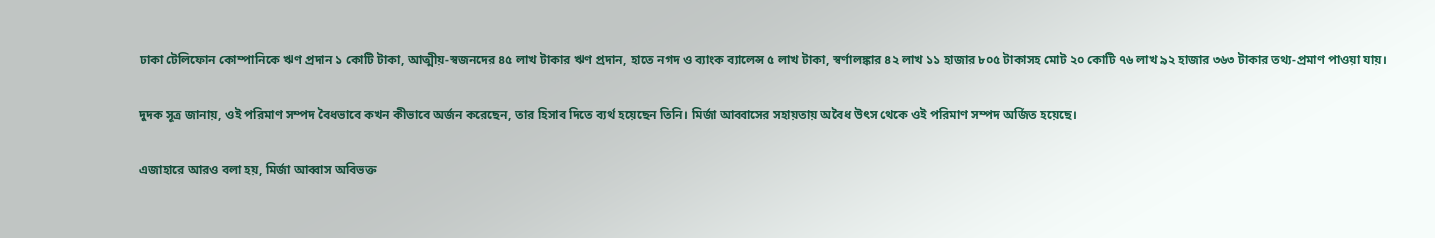ঢাকা টেলিফোন কোম্পানিকে ঋণ প্রদান ১ কোটি টাকা, আত্মীয়-স্বজনদের ৪৫ লাখ টাকার ঋণ প্রদান, হাতে নগদ ও ব্যাংক ব্যালেন্স ৫ লাখ টাকা, স্বর্ণালঙ্কার ৪২ লাখ ১১ হাজার ৮০৫ টাকাসহ মোট ২০ কোটি ৭৬ লাখ ৯২ হাজার ৩৬৩ টাকার তথ্য-প্রমাণ পাওয়া যায়।

দুদক সূত্র জানায়, ওই পরিমাণ সম্পদ বৈধভাবে কখন কীভাবে অর্জন করেছেন, তার হিসাব দিতে ব্যর্থ হয়েছেন তিনি। মির্জা আব্বাসের সহায়তায় অবৈধ উৎস থেকে ওই পরিমাণ সম্পদ অর্জিত হয়েছে।

এজাহারে আরও বলা হয়, মির্জা আব্বাস অবিভক্ত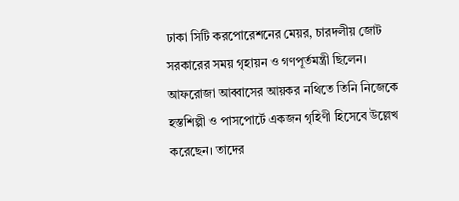ঢাকা সিটি করপোরেশনের মেয়র, চারদলীয় জোট সরকারের সময় গৃহায়ন ও গণপূর্তমন্ত্রী ছিলেন। আফরোজা আব্বাসের আয়কর নথিতে তিনি নিজেকে হস্তশিল্পী ও পাসপোর্টে একজন গৃহিণী হিসেবে উল্লেখ করেছেন। তাদের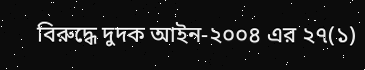বিরুদ্ধে দুদক আইন-২০০৪ এর ২৭(১)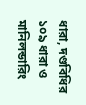ধারা, দণ্ডবিধির ১০৯ ধারা ও মানিলন্ডারিং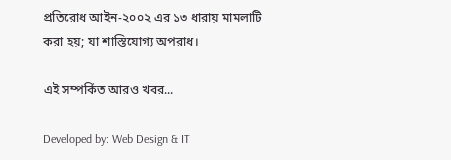প্রতিরোধ আইন-২০০২ এর ১৩ ধারায় মামলাটি করা হয়; যা শাস্তিযোগ্য অপরাধ।

এই সম্পর্কিত আরও খবর...

Developed by: Web Design & IT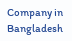Company in Bangladesh